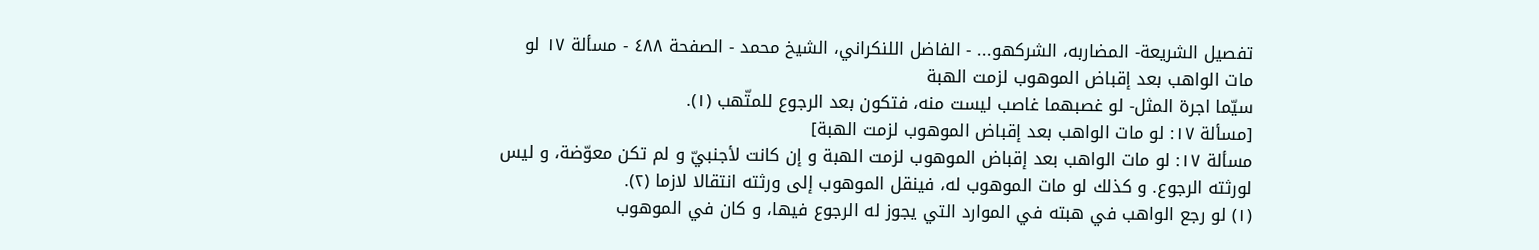تفصيل الشريعة- المضاربه، الشركهو... - الفاضل اللنكراني، الشيخ محمد - الصفحة ٤٨٨ - مسألة ١٧ لو مات الواهب بعد إقباض الموهوب لزمت الهبة
سيّما اجرة المثل- لو غصبهما غاصب ليست منه، فتكون بعد الرجوع للمتّهب (١).
[مسألة ١٧: لو مات الواهب بعد إقباض الموهوب لزمت الهبة]
مسألة ١٧: لو مات الواهب بعد إقباض الموهوب لزمت الهبة و إن كانت لأجنبيّ و لم تكن معوّضة، و ليس لورثته الرجوع. و كذلك لو مات الموهوب له، فينقل الموهوب إلى ورثته انتقالا لازما (٢).
(١) لو رجع الواهب في هبته في الموارد التي يجوز له الرجوع فيها، و كان في الموهوب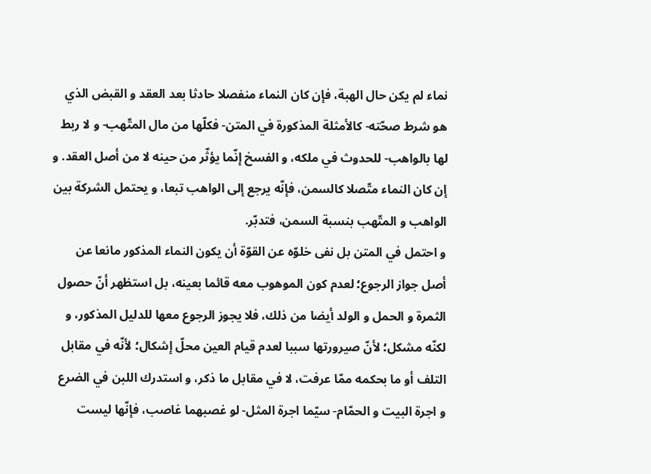نماء لم يكن حال الهبة، فإن كان النماء منفصلا حادثا بعد العقد و القبض الذي هو شرط صحّته- كالأمثلة المذكورة في المتن- فكلّها من مال المتّهب- و لا ربط لها بالواهب- للحدوث في ملكه، و الفسخ إنّما يؤثّر من حينه لا من أصل العقد. و إن كان النماء متّصلا كالسمن، فإنّه يرجع إلى الواهب تبعا، و يحتمل الشركة بين الواهب و المتّهب بنسبة السمن، فتدبّر.
و احتمل في المتن بل نفى خلوّه عن القوّة أن يكون النماء المذكور مانعا عن أصل جواز الرجوع؛ لعدم كون الموهوب معه قائما بعينه، بل استظهر أنّ حصول الثمرة و الحمل و الولد أيضا من ذلك، فلا يجوز الرجوع معها للدليل المذكور، و لكنّه مشكل؛ لأنّ صيرورتها سببا لعدم قيام العين محلّ إشكال؛ لأنّه في مقابل التلف أو ما بحكمه ممّا عرفت، لا في مقابل ما ذكر، و استدرك اللبن في الضرع و اجرة البيت و الحمّام- سيّما اجرة المثل- لو غصبهما غاصب، فإنّها ليست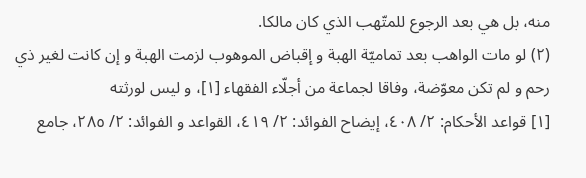منه، بل هي بعد الرجوع للمتّهب الذي كان مالكا.
(٢) لو مات الواهب بعد تماميّة الهبة و إقباض الموهوب لزمت الهبة و إن كانت لغير ذي رحم و لم تكن معوّضة، وفاقا لجماعة من أجلّاء الفقهاء [١]، و ليس لورثته
[١] قواعد الأحكام: ٢/ ٤٠٨، إيضاح الفوائد: ٢/ ٤١٩، القواعد و الفوائد: ٢/ ٢٨٥، جامع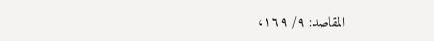المقاصد: ٩/ ١٦٩،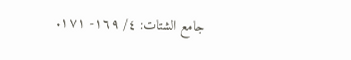جامع الشتات: ٤/ ١٦٩- ١٧١.